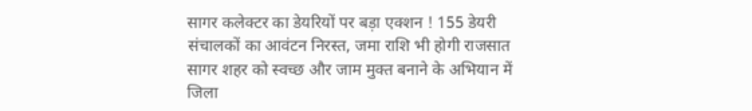सागर कलेक्टर का डेयरियों पर बड़ा एक्शन ! 155 डेयरी संचालकों का आवंटन निरस्त, जमा राशि भी होगी राजसात
सागर शहर को स्वच्छ और जाम मुक्त बनाने के अभियान में जिला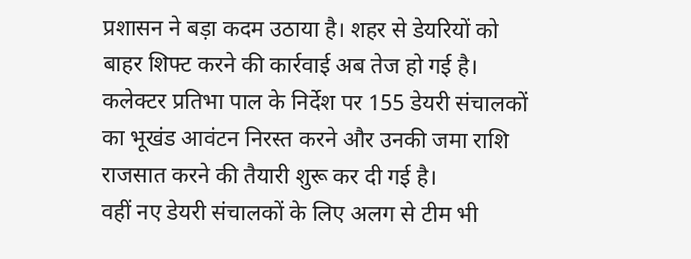प्रशासन ने बड़ा कदम उठाया है। शहर से डेयरियों को बाहर शिफ्ट करने की कार्रवाई अब तेज हो गई है। कलेक्टर प्रतिभा पाल के निर्देश पर 155 डेयरी संचालकों का भूखंड आवंटन निरस्त करने और उनकी जमा राशि राजसात करने की तैयारी शुरू कर दी गई है।
वहीं नए डेयरी संचालकों के लिए अलग से टीम भी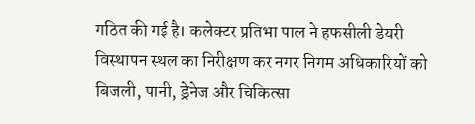गठित की गई है। कलेक्टर प्रतिभा पाल ने हफसीली डेयरी विस्थापन स्थल का निरीक्षण कर नगर निगम अधिकारियों को बिजली, पानी, ड्रेनेज और चिकित्सा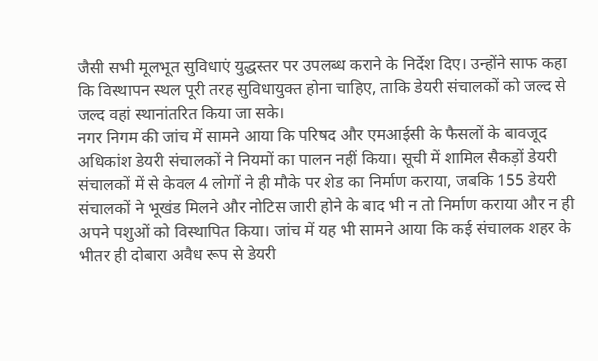जैसी सभी मूलभूत सुविधाएं युद्धस्तर पर उपलब्ध कराने के निर्देश दिए। उन्होंने साफ कहा कि विस्थापन स्थल पूरी तरह सुविधायुक्त होना चाहिए, ताकि डेयरी संचालकों को जल्द से जल्द वहां स्थानांतरित किया जा सके।
नगर निगम की जांच में सामने आया कि परिषद और एमआईसी के फैसलों के बावजूद अधिकांश डेयरी संचालकों ने नियमों का पालन नहीं किया। सूची में शामिल सैकड़ों डेयरी संचालकों में से केवल 4 लोगों ने ही मौके पर शेड का निर्माण कराया, जबकि 155 डेयरी संचालकों ने भूखंड मिलने और नोटिस जारी होने के बाद भी न तो निर्माण कराया और न ही अपने पशुओं को विस्थापित किया। जांच में यह भी सामने आया कि कई संचालक शहर के भीतर ही दोबारा अवैध रूप से डेयरी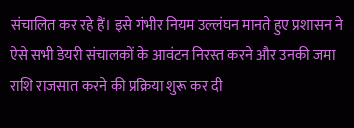संचालित कर रहे हैं। इसे गंभीर नियम उल्लंघन मानते हुए प्रशासन ने ऐसे सभी डेयरी संचालकों के आवंटन निरस्त करने और उनकी जमा राशि राजसात करने की प्रक्रिया शुरू कर दी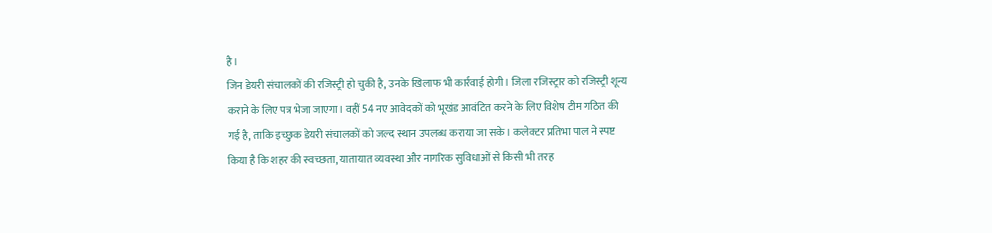है।
जिन डेयरी संचालकों की रजिस्ट्री हो चुकी है, उनके खिलाफ भी कार्रवाई होगी। जिला रजिस्ट्रार को रजिस्ट्री शून्य कराने के लिए पत्र भेजा जाएगा। वहीं 54 नए आवेदकों को भूखंड आवंटित करने के लिए विशेष टीम गठित की गई है, ताकि इच्छुक डेयरी संचालकों को जल्द स्थान उपलब्ध कराया जा सके। कलेक्टर प्रतिभा पाल ने स्पष्ट किया है कि शहर की स्वच्छता, यातायात व्यवस्था और नागरिक सुविधाओं से किसी भी तरह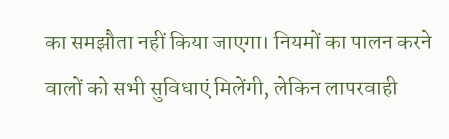का समझौता नहीं किया जाएगा। नियमों का पालन करने वालों को सभी सुविधाएं मिलेंगी, लेकिन लापरवाही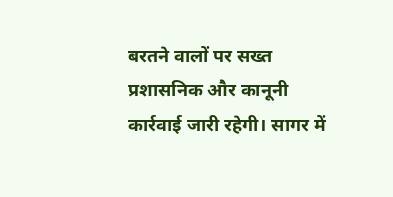बरतने वालों पर सख्त प्रशासनिक और कानूनी कार्रवाई जारी रहेगी। सागर में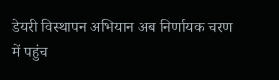डेयरी विस्थापन अभियान अब निर्णायक चरण में पहुंच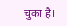चुका है।